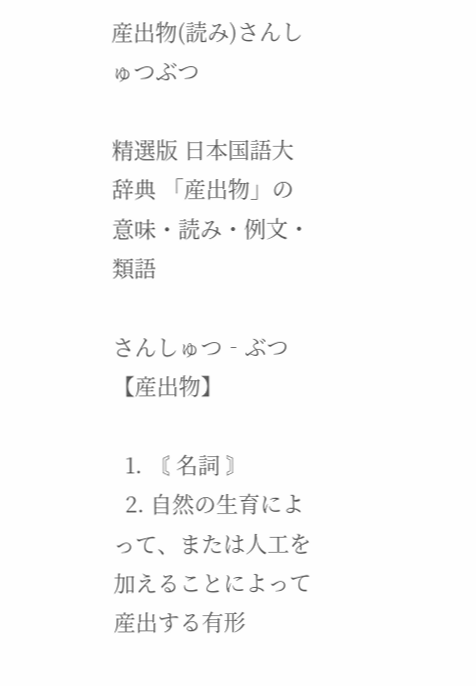産出物(読み)さんしゅつぶつ

精選版 日本国語大辞典 「産出物」の意味・読み・例文・類語

さんしゅつ‐ぶつ【産出物】

  1. 〘 名詞 〙
  2. 自然の生育によって、または人工を加えることによって産出する有形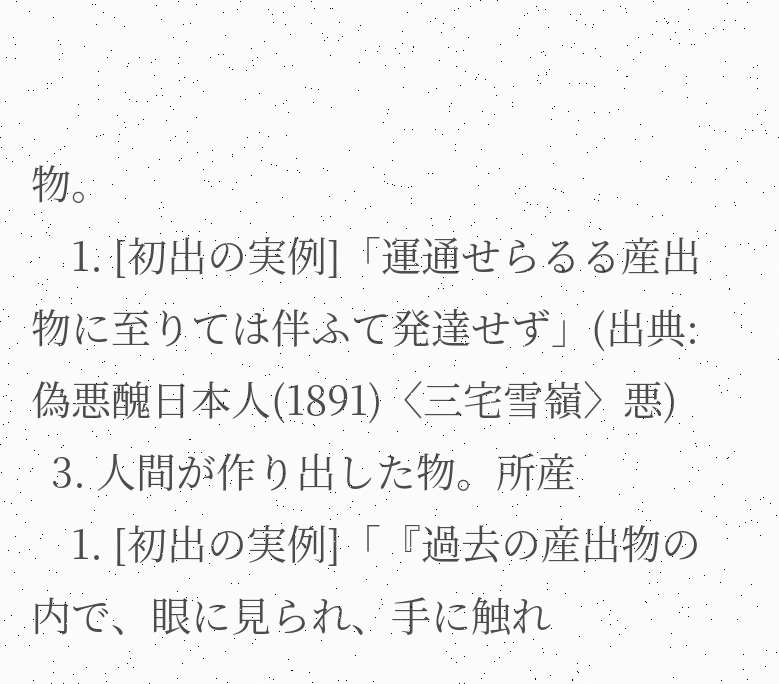物。
    1. [初出の実例]「運通せらるる産出物に至りては伴ふて発達せず」(出典:偽悪醜日本人(1891)〈三宅雪嶺〉悪)
  3. 人間が作り出した物。所産
    1. [初出の実例]「『過去の産出物の内で、眼に見られ、手に触れ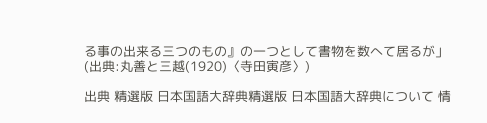る事の出来る三つのもの』の一つとして書物を数へて居るが」(出典:丸善と三越(1920)〈寺田寅彦〉)

出典 精選版 日本国語大辞典精選版 日本国語大辞典について 情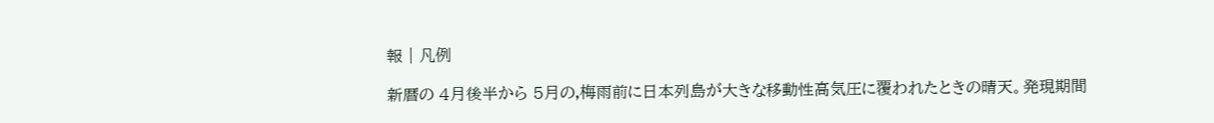報 | 凡例

新暦の 4月後半から 5月の,梅雨前に日本列島が大きな移動性高気圧に覆われたときの晴天。発現期間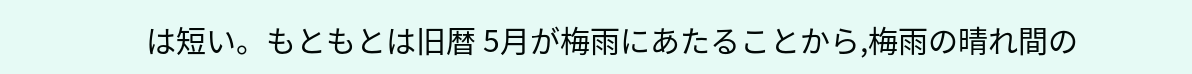は短い。もともとは旧暦 5月が梅雨にあたることから,梅雨の晴れ間の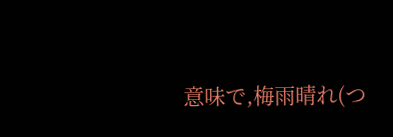意味で,梅雨晴れ(つ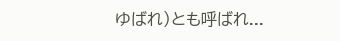ゆばれ)とも呼ばれ...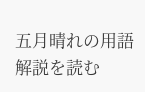五月晴れの用語解説を読む